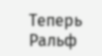Теперь Ральф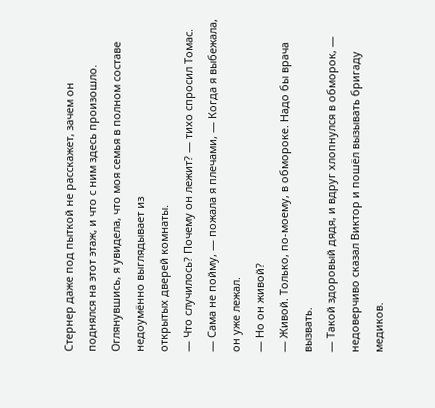Стернер даже под пыткой не расскажет, зачем он
поднялся на этот этаж, и что с ним здесь произошло. Оглянувшись, я увидела, что моя семья в полном составе недоумённо выглядывает из
открытых дверей комнаты.
— Что случилось? Почему он лежит? — тихо спросил Томас.
— Сама не пойму, — пожала я плечами, — Когда я выбежала, он уже лежал.
— Но он живой?
— Живой. Только, по-моему, в обмороке. Надо бы врача вызвать.
— Такой здоровый дядя, и вдруг хлопнулся в обморок, — недоверчиво сказал Виктор и пошёл вызывать бригаду медиков.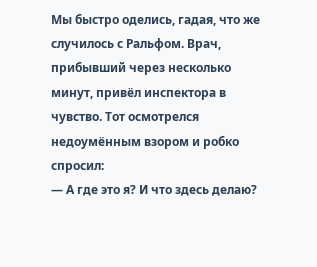Мы быстро оделись, гадая, что же случилось с Ральфом. Врач, прибывший через несколько минут, привёл инспектора в чувство. Тот осмотрелся
недоумённым взором и робко спросил:
— А где это я? И что здесь делаю?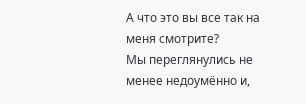А что это вы все так на меня смотрите?
Мы переглянулись не менее недоумённо и,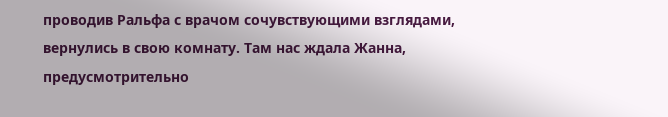проводив Ральфа с врачом сочувствующими взглядами, вернулись в свою комнату. Там нас ждала Жанна,
предусмотрительно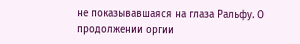не показывавшаяся на глаза Ральфу. О продолжении оргии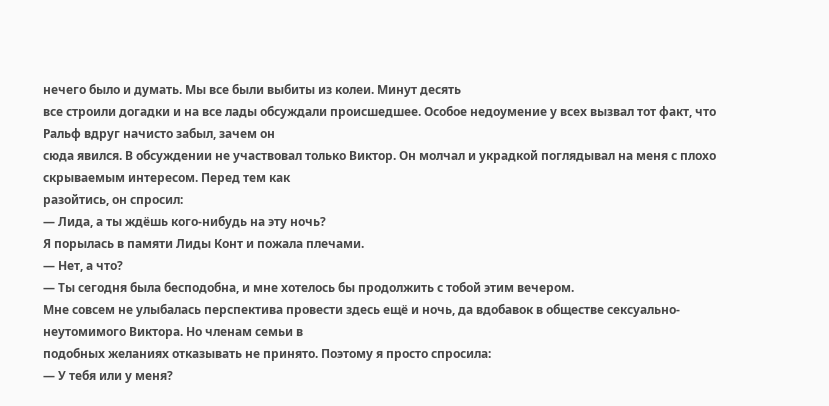нечего было и думать. Мы все были выбиты из колеи. Минут десять
все строили догадки и на все лады обсуждали происшедшее. Особое недоумение у всех вызвал тот факт, что Ральф вдруг начисто забыл, зачем он
сюда явился. В обсуждении не участвовал только Виктор. Он молчал и украдкой поглядывал на меня с плохо скрываемым интересом. Перед тем как
разойтись, он спросил:
— Лида, а ты ждёшь кого-нибудь на эту ночь?
Я порылась в памяти Лиды Конт и пожала плечами.
— Нет, а что?
— Ты сегодня была бесподобна, и мне хотелось бы продолжить с тобой этим вечером.
Мне совсем не улыбалась перспектива провести здесь ещё и ночь, да вдобавок в обществе сексуально-неутомимого Виктора. Но членам семьи в
подобных желаниях отказывать не принято. Поэтому я просто спросила:
— У тебя или у меня?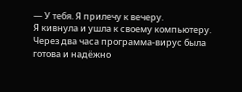— У тебя. Я прилечу к вечеру.
Я кивнула и ушла к своему компьютеру. Через два часа программа-вирус была готова и надёжно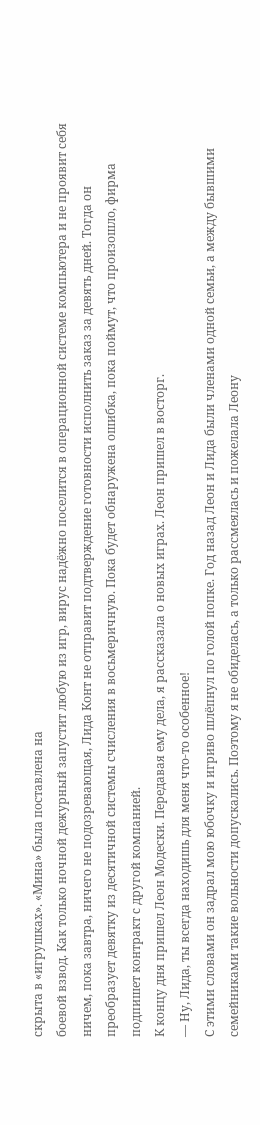скрыта в «игрушках». «Мина» была поставлена на
боевой взвод. Как только ночной дежурный запустит любую из игр, вирус надёжно поселится в операционной системе компьютера и не проявит себя
ничем, пока завтра, ничего не подозревающая, Лида Конт не отправит подтверждение готовности исполнить заказ за девять дней. Тогда он
преобразует девятку из десятичной системы счисления в восьмеричную. Пока будет обнаружена ошибка, пока поймут, что произошло, фирма
подпишет контракт с другой компанией.
К концу дня пришел Леон Модески. Передавая ему дела, я рассказала о новых играх. Леон пришел в восторг.
— Ну, Лида, ты всегда находишь для меня что-то особенное!
С этими словами он задрал мою юбочку и игриво шлёпнул по голой попке. Год назад Леон и Лида были членами одной семьи, а между бывшими
семейниками такие вольности допускались. Поэтому я не обиделась, а только рассмеялась и пожелала Леону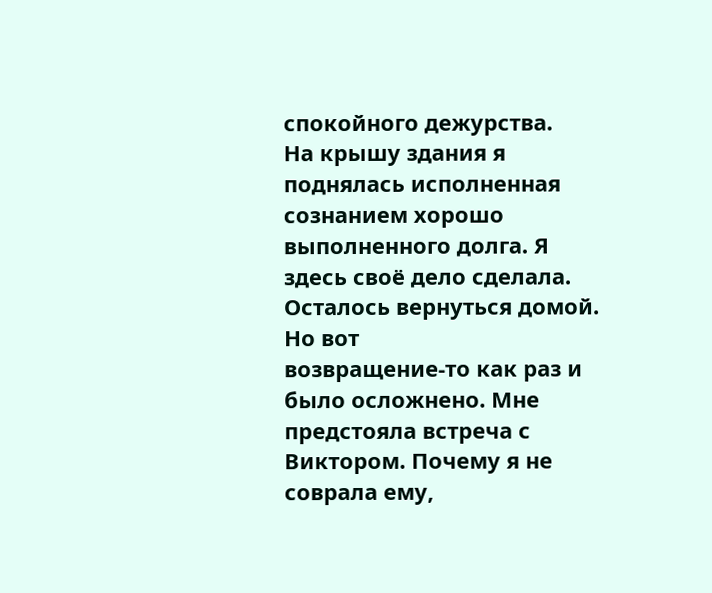спокойного дежурства.
На крышу здания я поднялась исполненная сознанием хорошо выполненного долга. Я здесь своё дело сделала. Осталось вернуться домой. Но вот
возвращение-то как раз и было осложнено. Мне предстояла встреча с Виктором. Почему я не соврала ему,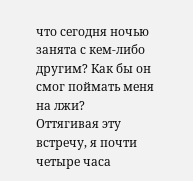что сегодня ночью занята с кем-либо
другим? Как бы он смог поймать меня на лжи?
Оттягивая эту встречу, я почти четыре часа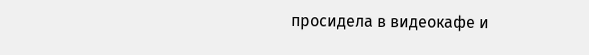просидела в видеокафе и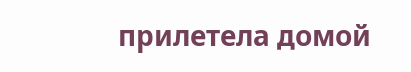прилетела домой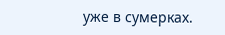уже в сумерках.